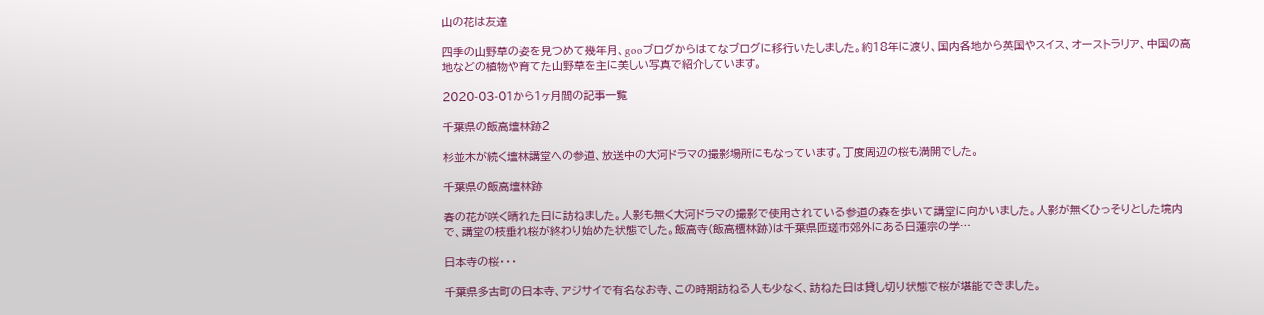山の花は友達

四季の山野草の姿を見つめて幾年月、gooブログからはてなブログに移行いたしました。約18年に渡り、国内各地から英国やスイス、オーストラリア、中国の高地などの植物や育てた山野草を主に美しい写真で紹介しています。

2020-03-01から1ヶ月間の記事一覧

千葉県の飯高壇林跡2

杉並木が続く壇林講堂への参道、放送中の大河ドラマの撮影場所にもなっています。丁度周辺の桜も満開でした。

千葉県の飯高壇林跡

春の花が咲く晴れた日に訪ねました。人影も無く大河ドラマの撮影で使用されている参道の森を歩いて講堂に向かいました。人影が無くひっそりとした境内で、講堂の枝垂れ桜が終わり始めた状態でした。飯高寺(飯高檀林跡)は千葉県匝瑳市郊外にある日蓮宗の学…

日本寺の桜・・・

千葉県多古町の日本寺、アジサイで有名なお寺、この時期訪ねる人も少なく、訪ねた日は貸し切り状態で桜が堪能できました。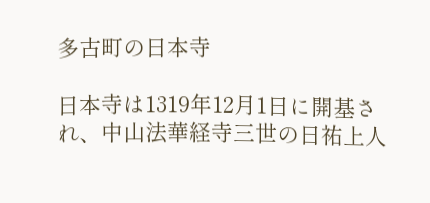多古町の日本寺

日本寺は1319年12月1日に開基され、中山法華経寺三世の日祐上人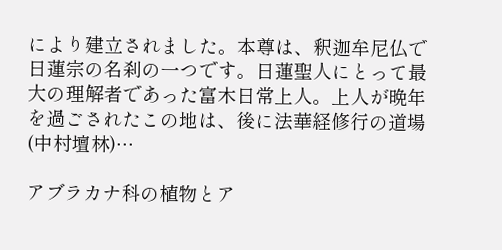により建立されました。本尊は、釈迦牟尼仏で日蓮宗の名刹の一つです。日蓮聖人にとって最大の理解者であった富木日常上人。上人が晩年を過ごされたこの地は、後に法華経修行の道場(中村壇林)…

アブラカナ科の植物とア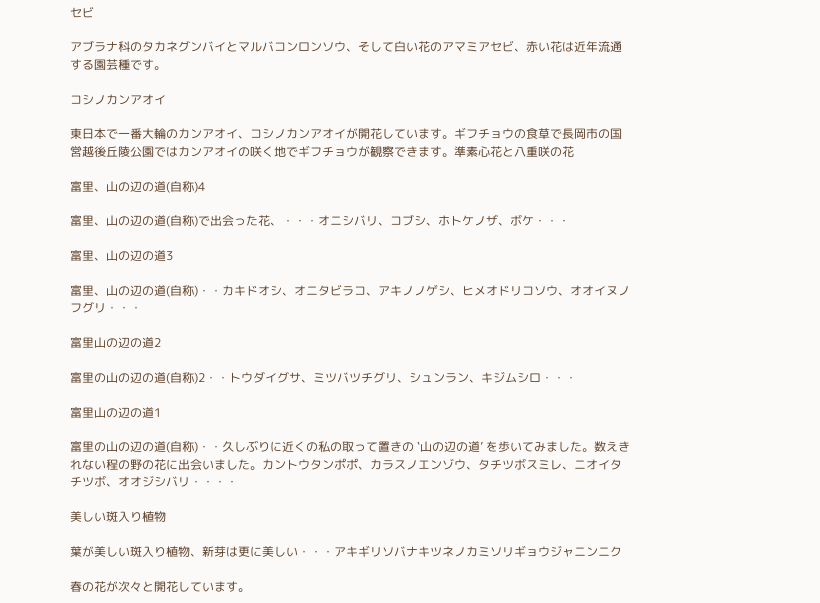セビ

アブラナ科のタカネグンバイとマルバコンロンソウ、そして白い花のアマミアセビ、赤い花は近年流通する園芸種です。

コシノカンアオイ

東日本で一番大輪のカンアオイ、コシノカンアオイが開花しています。ギフチョウの食草で長岡市の国営越後丘陵公園ではカンアオイの咲く地でギフチョウが観察できます。準素心花と八重咲の花

富里、山の辺の道(自称)4

富里、山の辺の道(自称)で出会った花、・・・オニシバリ、コブシ、ホトケノザ、ボケ・・・

富里、山の辺の道3

富里、山の辺の道(自称)・・カキドオシ、オニタビラコ、アキノノゲシ、ヒメオドリコソウ、オオイヌノフグリ・・・

富里山の辺の道2

富里の山の辺の道(自称)2・・トウダイグサ、ミツバツチグリ、シュンラン、キジムシロ・・・

富里山の辺の道1

富里の山の辺の道(自称)・・久しぶりに近くの私の取って置きの ‛山の辺の道’ を歩いてみました。数えきれない程の野の花に出会いました。カントウタンポポ、カラスノエンゾウ、タチツボスミレ、ニオイタチツボ、オオジシバリ・・・・

美しい斑入り植物

葉が美しい斑入り植物、新芽は更に美しい・・・アキギリソバナキツネノカミソリギョウジャニンニク

春の花が次々と開花しています。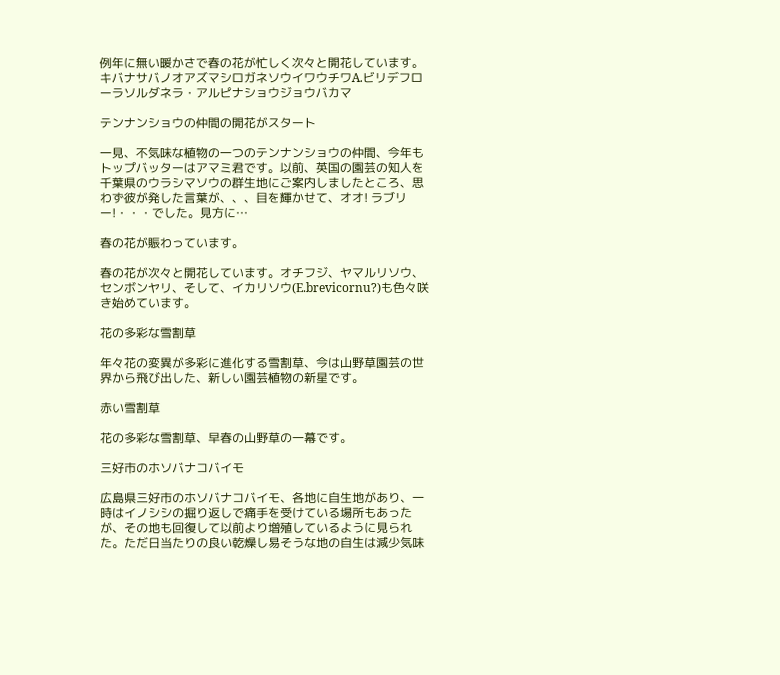例年に無い暖かさで春の花が忙しく次々と開花しています。キバナサバノオアズマシロガネソウイワウチワA.ビリデフローラソルダネラ・アルピナショウジョウバカマ

テンナンショウの仲間の開花がスタート

一見、不気味な植物の一つのテンナンショウの仲間、今年もトップバッターはアマミ君です。以前、英国の園芸の知人を千葉県のウラシマソウの群生地にご案内しましたところ、思わず彼が発した言葉が、、、目を輝かせて、オオ! ラブリー!・・・でした。見方に…

春の花が賑わっています。

春の花が次々と開花しています。オチフジ、ヤマルリソウ、センボンヤリ、そして、イカリソウ(E.brevicornu?)も色々咲き始めています。

花の多彩な雪割草

年々花の変異が多彩に進化する雪割草、今は山野草園芸の世界から飛び出した、新しい園芸植物の新星です。

赤い雪割草

花の多彩な雪割草、早春の山野草の一幕です。

三好市のホソバナコバイモ

広島県三好市のホソバナコバイモ、各地に自生地があり、一時はイノシシの掘り返しで痛手を受けている場所もあったが、その地も回復して以前より増殖しているように見られた。ただ日当たりの良い乾燥し易そうな地の自生は減少気味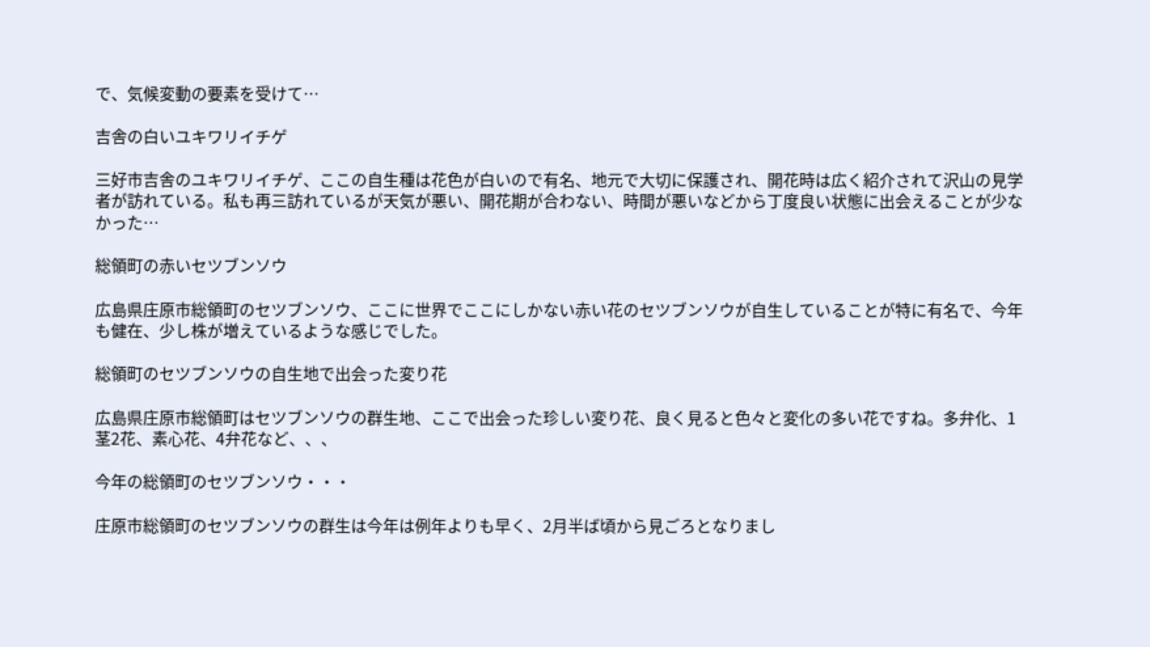で、気候変動の要素を受けて…

吉舎の白いユキワリイチゲ

三好市吉舎のユキワリイチゲ、ここの自生種は花色が白いので有名、地元で大切に保護され、開花時は広く紹介されて沢山の見学者が訪れている。私も再三訪れているが天気が悪い、開花期が合わない、時間が悪いなどから丁度良い状態に出会えることが少なかった…

総領町の赤いセツブンソウ

広島県庄原市総領町のセツブンソウ、ここに世界でここにしかない赤い花のセツブンソウが自生していることが特に有名で、今年も健在、少し株が増えているような感じでした。

総領町のセツブンソウの自生地で出会った変り花

広島県庄原市総領町はセツブンソウの群生地、ここで出会った珍しい変り花、良く見ると色々と変化の多い花ですね。多弁化、1茎2花、素心花、4弁花など、、、

今年の総領町のセツブンソウ・・・

庄原市総領町のセツブンソウの群生は今年は例年よりも早く、2月半ば頃から見ごろとなりまし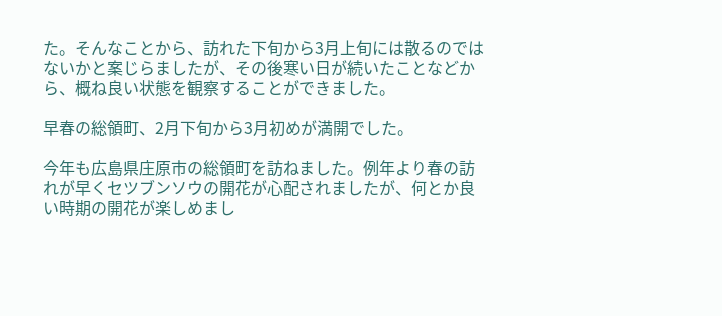た。そんなことから、訪れた下旬から3月上旬には散るのではないかと案じらましたが、その後寒い日が続いたことなどから、概ね良い状態を観察することができました。

早春の総領町、2月下旬から3月初めが満開でした。

今年も広島県庄原市の総領町を訪ねました。例年より春の訪れが早くセツブンソウの開花が心配されましたが、何とか良い時期の開花が楽しめまし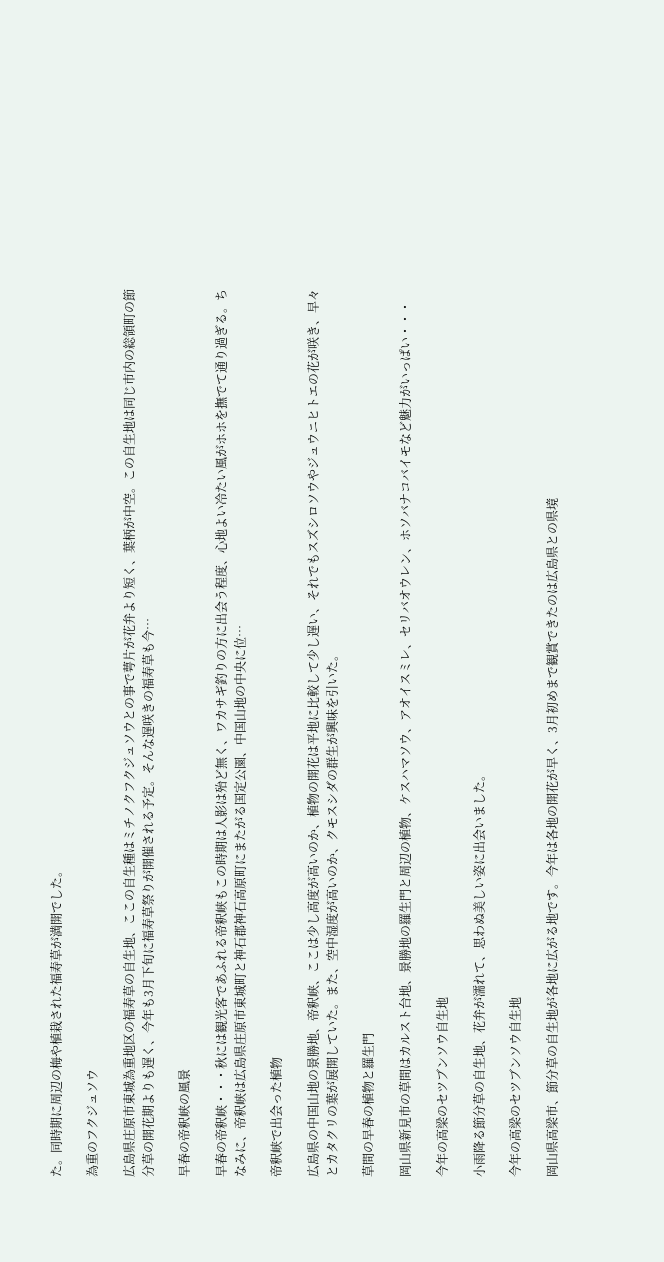た。同時期に周辺の梅や植栽された福寿草が満開でした。

為重のフクジュソウ

広島県庄原市東城為重地区の福寿草の自生地、ここの自生種はミチノクフクジュソウとの事で萼片が花弁より短く、葉柄が中空。この自生地は同じ市内の総領町の節分草の開花期よりも遅く、今年も3月下旬に福寿草祭りが開催される予定。そんな遅咲きの福寿草も今…

早春の帝釈峡の風景

早春の帝釈峡・・・秋には観光客であふれる帝釈峡もこの時期は人影は殆ど無く、ワカサギ釣りの方に出会う程度、心地よい冷たい風がホホを撫でて通り過ぎる。ちなみに、帝釈峡は広島県庄原市東城町と神石郡神石高原町にまたがる国定公園、中国山地の中央に位…

帝釈峡で出会った植物

広島県の中国山地の景勝地、帝釈峡、ここは少し高度が高いのか、植物の開花は平地に比較して少し遅い、それでもスズシロソウやジュウニヒトエの花が咲き、早々とカタクリの葉が展開していた。また、空中湿度が高いのか、クモスシダの群生が興味を引いた。

草間の早春の植物と羅生門

岡山県新見市の草間はカルスト台地、景勝地の羅生門と周辺の植物、ケスハマソウ、アオイスミレ、セリバオウレン、ホソバナコバイモなど魅力がいっぱい・・・

今年の高梁のセツブンソウ自生地

小雨降る節分草の自生地、花弁が濡れて、思わぬ美しい姿に出会いました。

今年の高梁のセツブンソウ自生地

岡山県高梁市、節分草の自生地が各地に広がる地です。今年は各地の開花が早く、3月初めまで観賞できたのは広島県との県境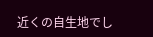近くの自生地でし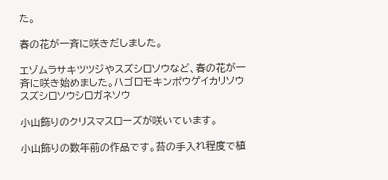た。

春の花が一斉に咲きだしました。

エゾムラサキツツジやスズシロソウなど、春の花が一斉に咲き始めました。ハゴロモキンポウゲイカリソウスズシロソウシロガネソウ

小山飾りのクリスマスローズが咲いています。

小山飾りの数年前の作品です。苔の手入れ程度で植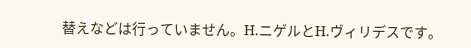替えなどは行っていません。H.ニゲルとH.ヴィリデスです。